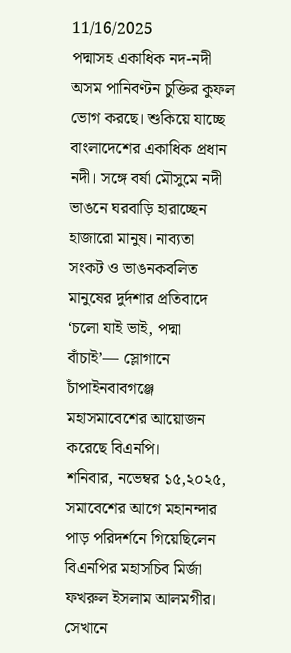11/16/2025
পদ্মাসহ একাধিক নদ-নদী অসম পানিবণ্টন চুক্তির কুফল ভোগ করছে। শুকিয়ে যাচ্ছে বাংলাদেশের একাধিক প্রধান নদী। সঙ্গে বর্ষা মৌসুমে নদী ভাঙনে ঘরবাড়ি হারাচ্ছেন হাজারো মানুষ। নাব্যতা সংকট ও ভাঙনকবলিত মানুষের দুর্দশার প্রতিবাদে ‘চলো যাই ভাই, পদ্মা বাঁচাই’— স্লোগানে চাঁপাইনবাবগঞ্জে মহাসমাবেশের আয়োজন করেছে বিএনপি।
শনিবার, নভেম্বর ১৫,২০২৫, সমাবেশের আগে মহানন্দার পাড় পরিদর্শনে গিয়েছিলেন বিএনপির মহাসচিব মির্জা ফখরুল ইসলাম আলমগীর। সেখানে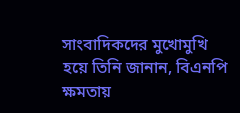সাংবাদিকদের মুখোমুখি হয়ে তিনি জানান, বিএনপি ক্ষমতায়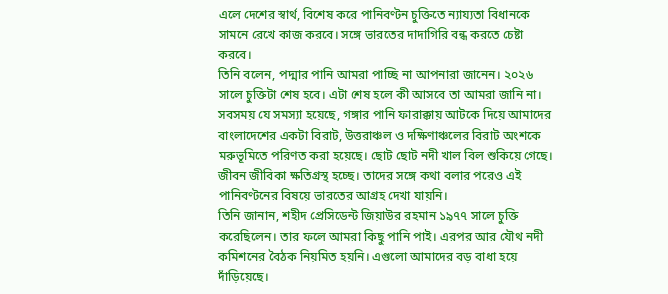এলে দেশের স্বার্থ, বিশেষ করে পানিবণ্টন চুক্তিতে ন্যায্যতা বিধানকে সামনে রেখে কাজ করবে। সঙ্গে ভারতের দাদাগিরি বন্ধ করতে চেষ্টা করবে।
তিনি বলেন, পদ্মার পানি আমরা পাচ্ছি না আপনারা জানেন। ২০২৬ সালে চুক্তিটা শেষ হবে। এটা শেষ হলে কী আসবে তা আমরা জানি না। সবসময় যে সমস্যা হয়েছে, গঙ্গার পানি ফারাক্কায় আটকে দিয়ে আমাদের বাংলাদেশের একটা বিরাট, উত্তরাঞ্চল ও দক্ষিণাঞ্চলের বিরাট অংশকে মরুভূমিতে পরিণত করা হয়েছে। ছোট ছোট নদী খাল বিল শুকিয়ে গেছে। জীবন জীবিকা ক্ষতিগ্রস্থ হচ্ছে। তাদের সঙ্গে কথা বলার পরেও এই পানিবণ্টনের বিষয়ে ভারতের আগ্রহ দেখা যায়নি।
তিনি জানান, শহীদ প্রেসিডেন্ট জিয়াউর রহমান ১৯৭৭ সালে চুক্তি করেছিলেন। তার ফলে আমরা কিছু পানি পাই। এরপর আর যৌথ নদী কমিশনের বৈঠক নিয়মিত হয়নি। এগুলো আমাদের বড় বাধা হয়ে দাঁড়িয়েছে।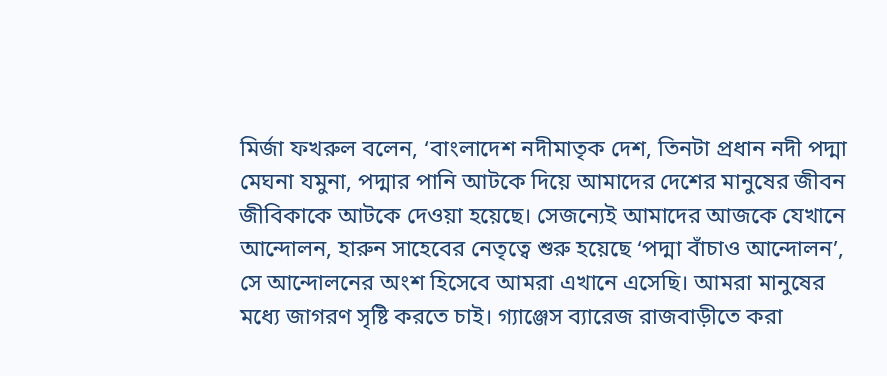মির্জা ফখরুল বলেন, ‘বাংলাদেশ নদীমাতৃক দেশ, তিনটা প্রধান নদী পদ্মা মেঘনা যমুনা, পদ্মার পানি আটকে দিয়ে আমাদের দেশের মানুষের জীবন জীবিকাকে আটকে দেওয়া হয়েছে। সেজন্যেই আমাদের আজকে যেখানে আন্দোলন, হারুন সাহেবের নেতৃত্বে শুরু হয়েছে ‘পদ্মা বাঁচাও আন্দোলন’, সে আন্দোলনের অংশ হিসেবে আমরা এখানে এসেছি। আমরা মানুষের মধ্যে জাগরণ সৃষ্টি করতে চাই। গ্যাঞ্জেস ব্যারেজ রাজবাড়ীতে করা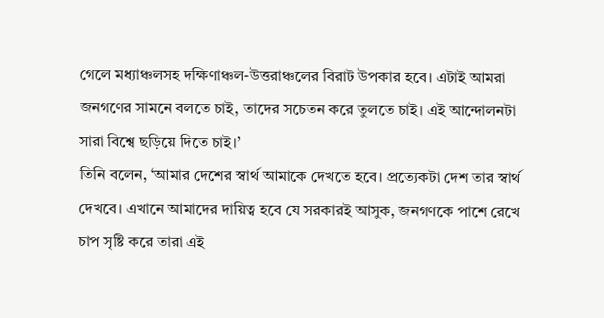গেলে মধ্যাঞ্চলসহ দক্ষিণাঞ্চল-উত্তরাঞ্চলের বিরাট উপকার হবে। এটাই আমরা জনগণের সামনে বলতে চাই, তাদের সচেতন করে তুলতে চাই। এই আন্দোলনটা সারা বিশ্বে ছড়িয়ে দিতে চাই।’
তিনি বলেন, ‘আমার দেশের স্বার্থ আমাকে দেখতে হবে। প্রত্যেকটা দেশ তার স্বার্থ দেখবে। এখানে আমাদের দায়িত্ব হবে যে সরকারই আসুক, জনগণকে পাশে রেখে চাপ সৃষ্টি করে তারা এই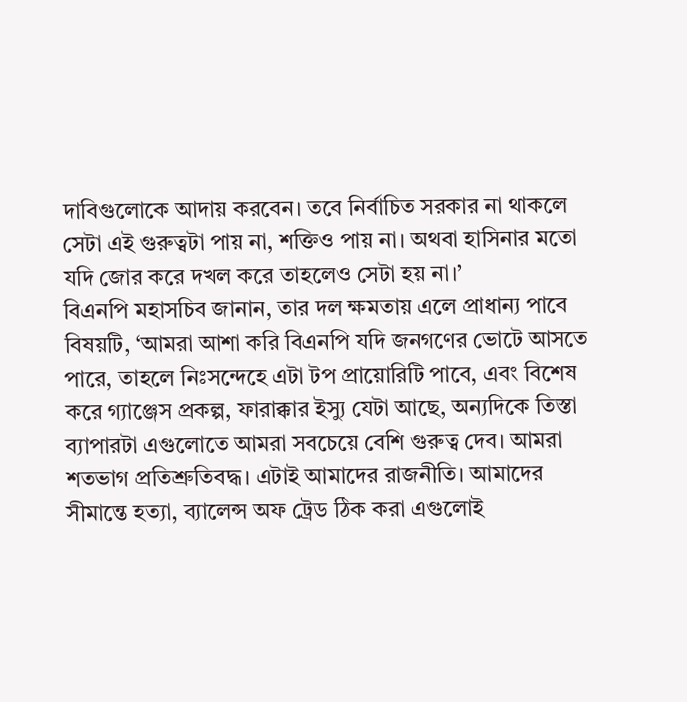দাবিগুলোকে আদায় করবেন। তবে নির্বাচিত সরকার না থাকলে সেটা এই গুরুত্বটা পায় না, শক্তিও পায় না। অথবা হাসিনার মতো যদি জোর করে দখল করে তাহলেও সেটা হয় না।’
বিএনপি মহাসচিব জানান, তার দল ক্ষমতায় এলে প্রাধান্য পাবে বিষয়টি, ‘আমরা আশা করি বিএনপি যদি জনগণের ভোটে আসতে পারে, তাহলে নিঃসন্দেহে এটা টপ প্রায়োরিটি পাবে, এবং বিশেষ করে গ্যাঞ্জেস প্রকল্প, ফারাক্কার ইস্যু যেটা আছে, অন্যদিকে তিস্তা ব্যাপারটা এগুলোতে আমরা সবচেয়ে বেশি গুরুত্ব দেব। আমরা শতভাগ প্রতিশ্রুতিবদ্ধ। এটাই আমাদের রাজনীতি। আমাদের সীমান্তে হত্যা, ব্যালেন্স অফ ট্রেড ঠিক করা এগুলোই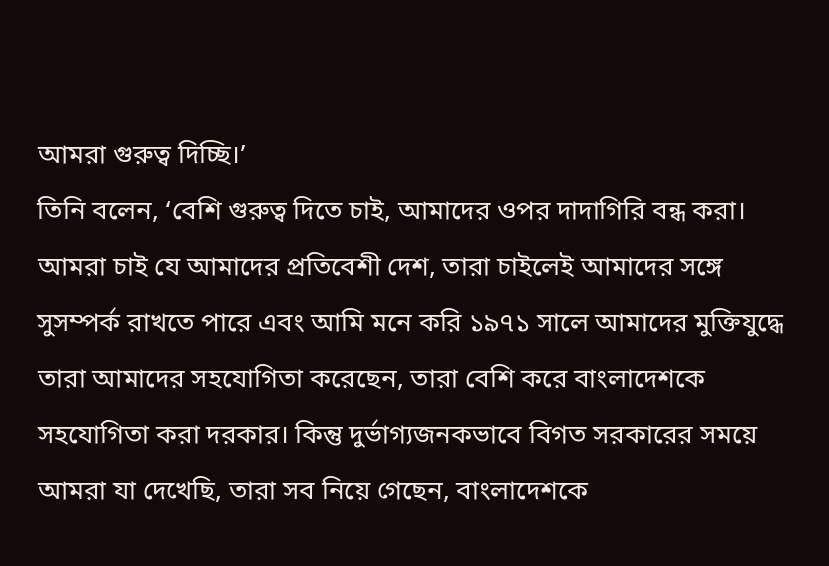আমরা গুরুত্ব দিচ্ছি।’
তিনি বলেন, ‘বেশি গুরুত্ব দিতে চাই, আমাদের ওপর দাদাগিরি বন্ধ করা। আমরা চাই যে আমাদের প্রতিবেশী দেশ, তারা চাইলেই আমাদের সঙ্গে সুসম্পর্ক রাখতে পারে এবং আমি মনে করি ১৯৭১ সালে আমাদের মুক্তিযুদ্ধে তারা আমাদের সহযোগিতা করেছেন, তারা বেশি করে বাংলাদেশকে সহযোগিতা করা দরকার। কিন্তু দুর্ভাগ্যজনকভাবে বিগত সরকারের সময়ে আমরা যা দেখেছি, তারা সব নিয়ে গেছেন, বাংলাদেশকে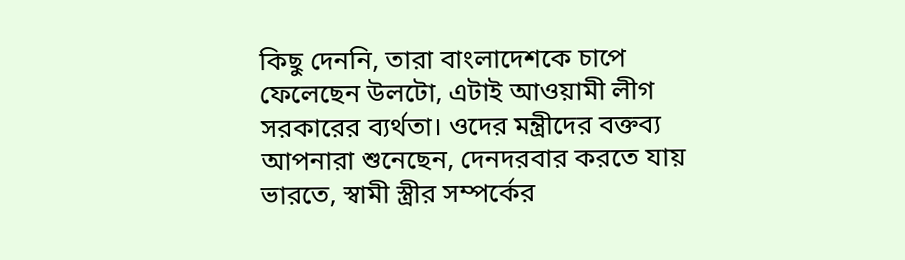কিছু দেননি, তারা বাংলাদেশকে চাপে ফেলেছেন উলটো, এটাই আওয়ামী লীগ সরকারের ব্যর্থতা। ওদের মন্ত্রীদের বক্তব্য আপনারা শুনেছেন, দেনদরবার করতে যায় ভারতে, স্বামী স্ত্রীর সম্পর্কের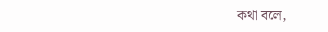কথা বলে,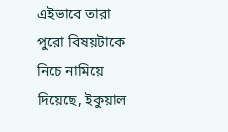এইভাবে তারা পুরো বিষয়টাকে নিচে নামিয়ে দিয়েছে, ইকুয়াল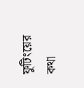ফুটিংয়ের কথা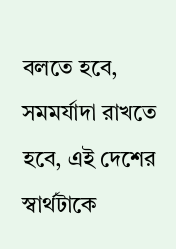বলতে হবে, সমমর্যাদা রাখতে হবে, এই দেশের স্বার্থটাকে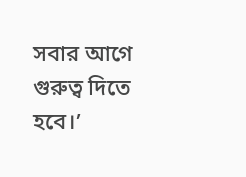সবার আগে গুরুত্ব দিতে হবে।’